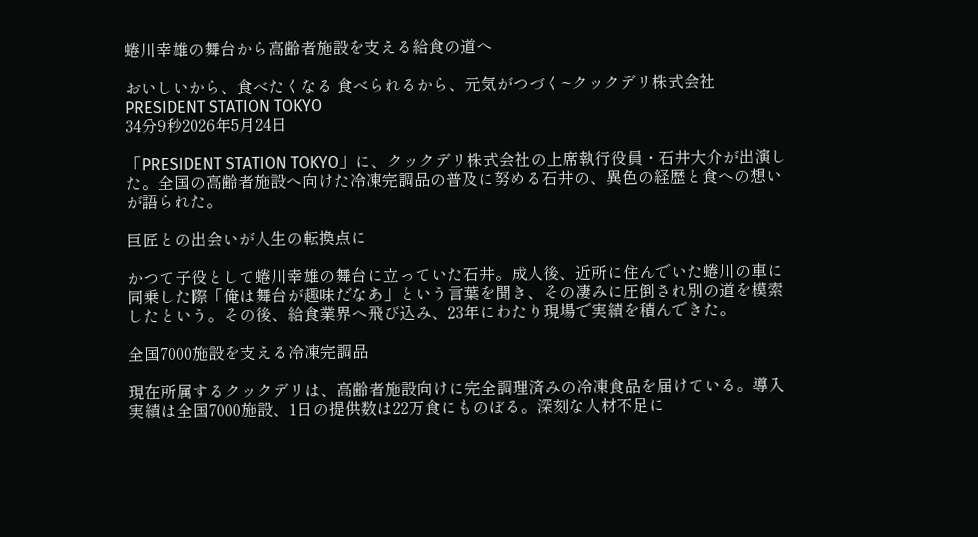蜷川幸雄の舞台から高齢者施設を支える給食の道へ

おいしいから、食べたくなる 食べられるから、元気がつづく~クックデリ株式会社
PRESIDENT STATION TOKYO
34分9秒2026年5月24日

「PRESIDENT STATION TOKYO」に、クックデリ株式会社の上席執行役員・石井大介が出演した。全国の高齢者施設へ向けた冷凍完調品の普及に努める石井の、異色の経歴と食への想いが語られた。

巨匠との出会いが人生の転換点に

かつて子役として蜷川幸雄の舞台に立っていた石井。成人後、近所に住んでいた蜷川の車に同乗した際「俺は舞台が趣味だなあ」という言葉を聞き、その凄みに圧倒され別の道を模索したという。その後、給食業界へ飛び込み、23年にわたり現場で実績を積んできた。

全国7000施設を支える冷凍完調品

現在所属するクックデリは、高齢者施設向けに完全調理済みの冷凍食品を届けている。導入実績は全国7000施設、1日の提供数は22万食にものぼる。深刻な人材不足に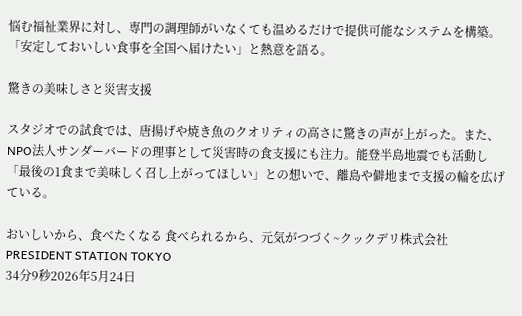悩む福祉業界に対し、専門の調理師がいなくても温めるだけで提供可能なシステムを構築。「安定しておいしい食事を全国へ届けたい」と熱意を語る。

驚きの美味しさと災害支援

スタジオでの試食では、唐揚げや焼き魚のクオリティの高さに驚きの声が上がった。また、NPO法人サンダーバードの理事として災害時の食支援にも注力。能登半島地震でも活動し「最後の1食まで美味しく召し上がってほしい」との想いで、離島や僻地まで支援の輪を広げている。

おいしいから、食べたくなる 食べられるから、元気がつづく~クックデリ株式会社
PRESIDENT STATION TOKYO
34分9秒2026年5月24日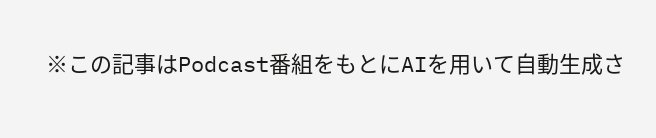※この記事はPodcast番組をもとにAIを用いて自動生成さ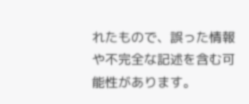れたもので、誤った情報や不完全な記述を含む可能性があります。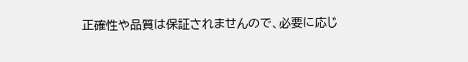正確性や品質は保証されませんので、必要に応じ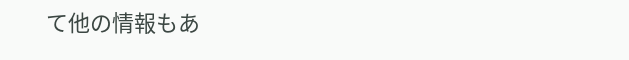て他の情報もあ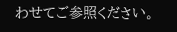わせてご参照ください。